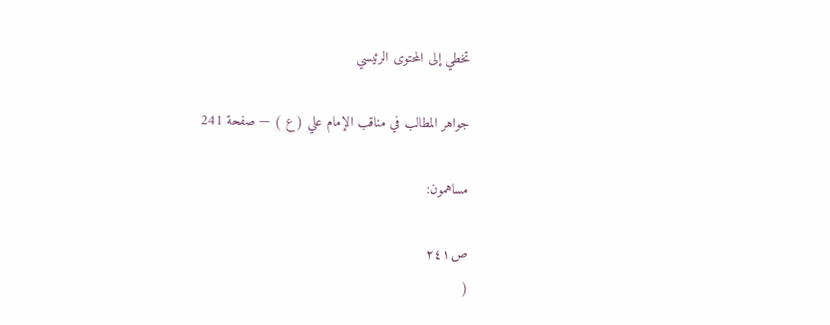تخطي إلى المحتوى الرئيسي

جواهر المطالب في مناقب الإمام علي ( ع ) — صفحة 241

مساهمون:

ص٢٤١
(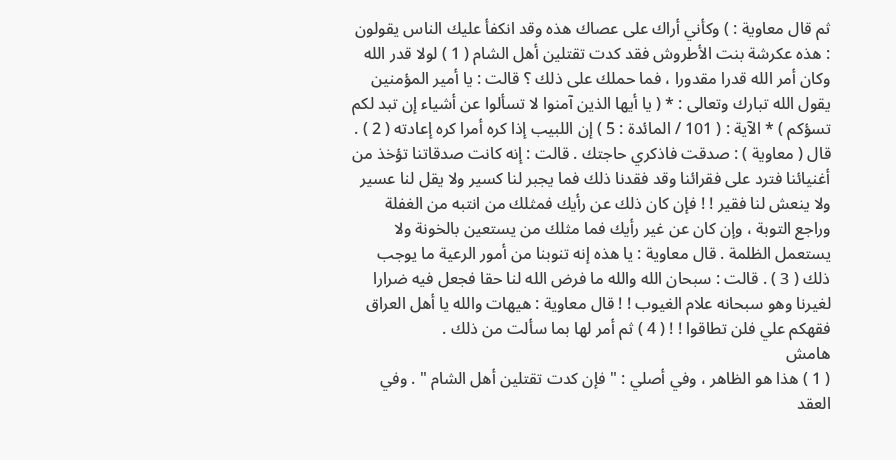ثم قال معاوية : ) وكأني أراك على عصاك هذه وقد انكفأ عليك الناس يقولون : هذه عكرشة بنت الأطروش فقد كدت تقتلين أهل الشام ( 1 ) لولا قدر الله وكان أمر الله قدرا مقدورا ، فما حملك على ذلك ؟ قالت : يا أمير المؤمنين يقول الله تبارك وتعالى : * ( يا أيها الذين آمنوا لا تسألوا عن أشياء إن تبد لكم تسؤكم ) * الآية : ( 101 / المائدة : 5 ) إن اللبيب إذا كره أمرا كره إعادته ( 2 ) . قال ( معاوية ) : صدقت فاذكري حاجتك . قالت : إنه كانت صدقاتنا تؤخذ من أغنيائنا فترد على فقرائنا وقد فقدنا ذلك فما يجبر لنا كسير ولا يقل لنا عسير ولا ينعش لنا فقير ! ! فإن كان ذلك عن رأيك فمثلك من انتبه من الغفلة وراجع التوبة ، وإن كان عن غير رأيك فما مثلك من يستعين بالخونة ولا يستعمل الظلمة . قال معاوية : يا هذه إنه تنوبنا من أمور الرعية ما يوجب ذلك ( 3 ) . قالت : سبحان الله والله ما فرض الله لنا حقا فجعل فيه ضرارا لغيرنا وهو سبحانه علام الغيوب ! ! قال معاوية : هيهات والله يا أهل العراق فقهكم علي فلن تطاقوا ! ! ( 4 ) ثم أمر لها بما سألت من ذلك .
هامش
( 1 ) هذا هو الظاهر ، وفي أصلي : " فإن كدت تقتلين أهل الشام " . وفي العقد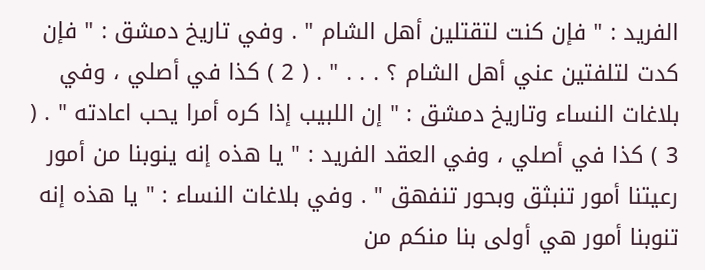الفريد : " فإن كنت لتقتلين أهل الشام " . وفي تاريخ دمشق : " فإن كدت لتلفتين عني أهل الشام ؟ . . . " . ( 2 ) كذا في أصلي ، وفي بلاغات النساء وتاريخ دمشق : " إن اللبيب إذا كره أمرا يحب اعادته " . ( 3 ) كذا في أصلي ، وفي العقد الفريد : " يا هذه إنه ينوبنا من أمور رعيتنا أمور تنبثق وبحور تنفهق " . وفي بلاغات النساء : " يا هذه إنه تنوبنا أمور هي أولى بنا منكم من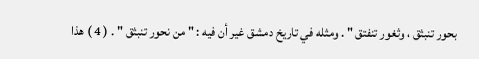بحور تنبثق ، وثغور تنفتق " . ومثله في تاريخ دمشق غير أن فيه : " من نحور تنبثق " . ( 4 ) هذا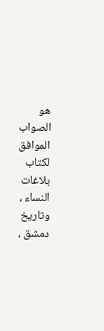هو الصواب الموافق لكتاب بلاغات النساء ، وتاريخ دمشق ،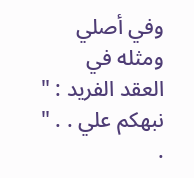وفي أصلي ومثله في العقد الفريد : " نبهكم علي . . " .